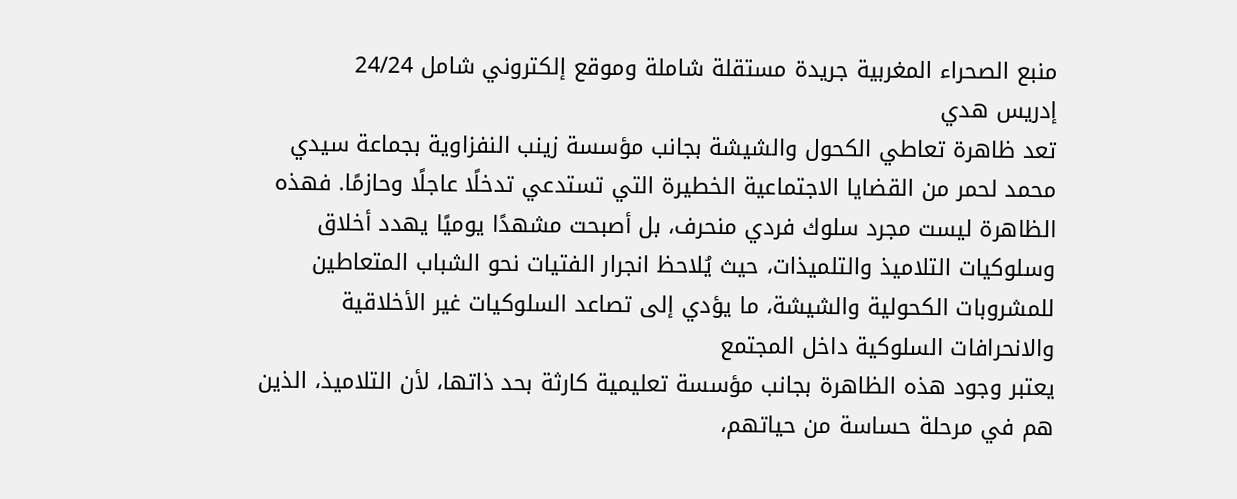منبع الصحراء المغربية جريدة مستقلة شاملة وموقع إلكتروني شامل 24/24
إدريس هدي
تعد ظاهرة تعاطي الكحول والشيشة بجانب مؤسسة زينب النفزاوية بجماعة سيدي محمد لحمر من القضايا الاجتماعية الخطيرة التي تستدعي تدخلًا عاجلًا وحازمًا. فهذه الظاهرة ليست مجرد سلوك فردي منحرف، بل أصبحت مشهدًا يوميًا يهدد أخلاق وسلوكيات التلاميذ والتلميذات، حيث يُلاحظ انجرار الفتيات نحو الشباب المتعاطين للمشروبات الكحولية والشيشة، ما يؤدي إلى تصاعد السلوكيات غير الأخلاقية والانحرافات السلوكية داخل المجتمع
يعتبر وجود هذه الظاهرة بجانب مؤسسة تعليمية كارثة بحد ذاتها، لأن التلاميذ، الذين هم في مرحلة حساسة من حياتهم،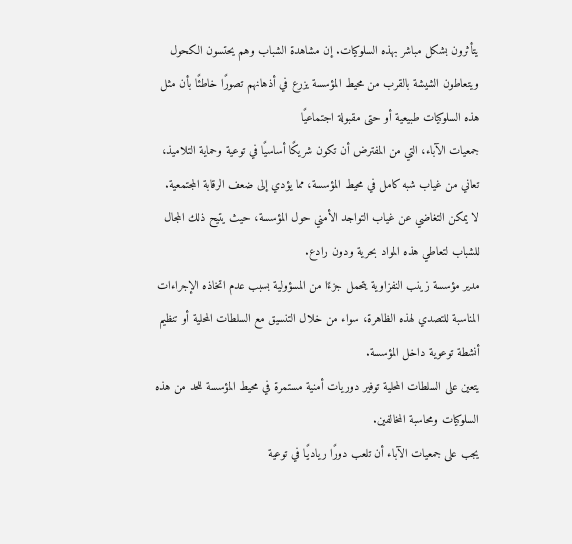يتأثرون بشكل مباشر بهذه السلوكيات. إن مشاهدة الشباب وهم يحتسون الكحول ويتعاطون الشيشة بالقرب من محيط المؤسسة يزرع في أذهانهم تصورًا خاطئًا بأن مثل هذه السلوكيات طبيعية أو حتى مقبولة اجتماعيًا
جمعيات الآباء، التي من المفترض أن تكون شريكًا أساسيًا في توعية وحماية التلاميذ، تعاني من غياب شبه كامل في محيط المؤسسة، مما يؤدي إلى ضعف الرقابة المجتمعية.
لا يمكن التغاضي عن غياب التواجد الأمني حول المؤسسة، حيث يتيح ذلك المجال للشباب لتعاطي هذه المواد بحرية ودون رادع.
مدير مؤسسة زينب النفزاوية يتحمل جزءًا من المسؤولية بسبب عدم اتخاذه الإجراءات المناسبة للتصدي لهذه الظاهرة، سواء من خلال التنسيق مع السلطات المحلية أو تنظيم أنشطة توعوية داخل المؤسسة.
يتعين على السلطات المحلية توفير دوريات أمنية مستمرة في محيط المؤسسة للحد من هذه السلوكيات ومحاسبة المخالفين.
يجب على جمعيات الآباء أن تلعب دورًا رياديًا في توعية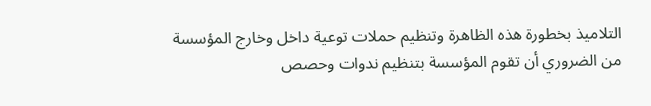التلاميذ بخطورة هذه الظاهرة وتنظيم حملات توعية داخل وخارج المؤسسة
من الضروري أن تقوم المؤسسة بتنظيم ندوات وحصص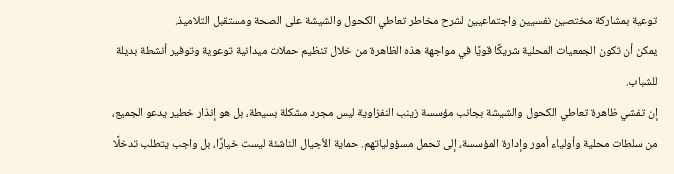توعية بمشاركة مختصين نفسيين واجتماعيين لشرح مخاطر تعاطي الكحول والشيشة على الصحة ومستقبل التلاميذ.
يمكن أن تكون الجمعيات المحلية شريكًا قويًا في مواجهة هذه الظاهرة من خلال تنظيم حملات ميدانية توعوية وتوفير أنشطة بديلة للشباب.
إن تفشي ظاهرة تعاطي الكحول والشيشة بجانب مؤسسة زينب النفزاوية ليس مجرد مشكلة بسيطة، بل هو إنذار خطير يدعو الجميع، من سلطات محلية وأولياء أمور وإدارة المؤسسة، إلى تحمل مسؤولياتهم. حماية الأجيال الناشئة ليست خيارًا، بل واجب يتطلب تدخلًا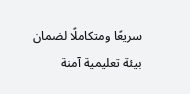سريعًا ومتكاملًا لضمان بيئة تعليمية آمنة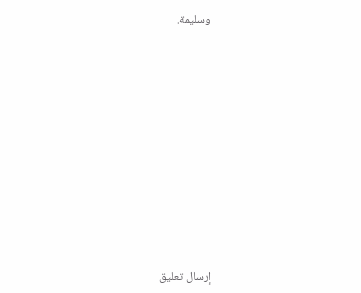وسليمة.














إرسال تعليق